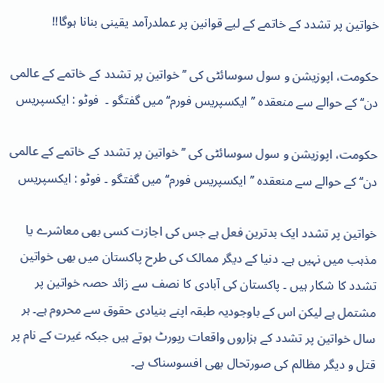خواتین پر تشدد کے خاتمے کے لیے قوانین پر عملدرآمد یقینی بنانا ہوگا!!

حکومت، اپوزیشن و سول سوسائٹی کی ’’خواتین پر تشدد کے خاتمے کے عالمی دن‘‘ کے حوالے سے منعقدہ ’’ایکسپریس فورم‘‘ میں گفتگو ۔  فوٹو : ایکسپریس

حکومت، اپوزیشن و سول سوسائٹی کی ’’خواتین پر تشدد کے خاتمے کے عالمی دن‘‘ کے حوالے سے منعقدہ ’’ایکسپریس فورم‘‘ میں گفتگو ۔ فوٹو : ایکسپریس

خواتین پر تشدد ایک بدترین فعل ہے جس کی اجازت کسی بھی معاشرے یا مذہب میں نہیں ہے۔ دنیا کے دیگر ممالک کی طرح پاکستان میں بھی خواتین تشدد کا شکار ہیں ۔ پاکستان کی آبادی کا نصف سے زائد حصہ خواتین پر مشتمل ہے لیکن اس کے باوجودیہ طبقہ اپنے بنیادی حقوق سے محروم ہے۔ ہر سال خواتین پر تشدد کے ہزاروں واقعات رپورٹ ہوتے ہیں جبکہ غیرت کے نام پر قتل و دیگر مظالم کی صورتحال بھی افسوسناک ہے۔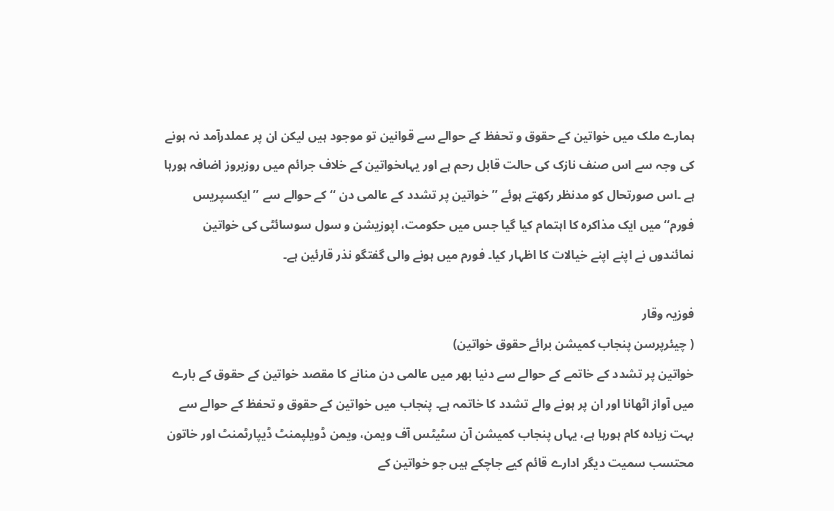ہمارے ملک میں خواتین کے حقوق و تحفظ کے حوالے سے قوانین تو موجود ہیں لیکن ان پر عملدرآمد نہ ہونے کی وجہ سے اس صنف نازک کی حالت قابل رحم ہے اور یہاںخواتین کے خلاف جرائم میں روزبروز اضافہ ہورہا ہے ۔اس صورتحال کو مدنظر رکھتے ہوئے ’’خواتین پر تشدد کے عالمی دن ‘‘ کے حوالے سے ’’ایکسپریس فورم‘‘ میں ایک مذاکرہ کا اہتمام کیا گیا جس میں حکومت، اپوزیشن و سول سوسائٹی کی خواتین نمائندوں نے اپنے اپنے خیالات کا اظہار کیا۔ فورم میں ہونے والی گفتگو نذر قارئین ہے۔

فوزیہ وقار
( چیئرپرسن پنجاب کمیشن برائے حقوق خواتین)
خواتین پر تشدد کے خاتمے کے حوالے سے دنیا بھر میں عالمی دن منانے کا مقصد خواتین کے حقوق کے بارے میں آواز اٹھانا اور ان پر ہونے والے تشدد کا خاتمہ ہے۔ پنجاب میں خواتین کے حقوق و تحفظ کے حوالے سے بہت زیادہ کام ہورہا ہے، یہاں پنجاب کمیشن آن سٹیٹس آف ویمن، ویمن ڈویلپمنٹ ڈیپارٹمنٹ اور خاتون محتسب سمیت دیگر ادارے قائم کیے جاچکے ہیں جو خواتین کے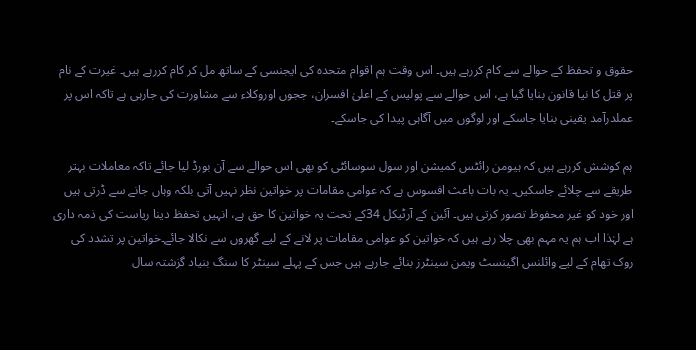حقوق و تحفظ کے حوالے سے کام کررہے ہیں۔ اس وقت ہم اقوام متحدہ کی ایجنسی کے ساتھ مل کر کام کررہے ہیں۔ غیرت کے نام پر قتل کا نیا قانون بنایا گیا ہے، اس حوالے سے پولیس کے اعلیٰ افسران، ججوں اوروکلاء سے مشاورت کی جارہی ہے تاکہ اس پر عملدرآمد یقینی بنایا جاسکے اور لوگوں میں آگاہی پیدا کی جاسکے۔

ہم کوشش کررہے ہیں کہ ہیومن رائٹس کمیشن اور سول سوسائٹی کو بھی اس حوالے سے آن بورڈ لیا جائے تاکہ معاملات بہتر طریقے سے چلائے جاسکیں۔ یہ بات باعث افسوس ہے کہ عوامی مقامات پر خواتین نظر نہیں آتی بلکہ وہاں جانے سے ڈرتی ہیں اور خود کو غیر محفوظ تصور کرتی ہیں۔ آئین کے آرٹیکل 34کے تحت یہ خواتین کا حق ہے، انہیں تحفظ دینا ریاست کی ذمہ داری ہے لہٰذا اب ہم یہ مہم بھی چلا رہے ہیں کہ خواتین کو عوامی مقامات پر لانے کے لیے گھروں سے نکالا جائے۔خواتین پر تشدد کی روک تھام کے لیے وائلنس اگینسٹ ویمن سینٹرز بنائے جارہے ہیں جس کے پہلے سینٹر کا سنگ بنیاد گزشتہ سال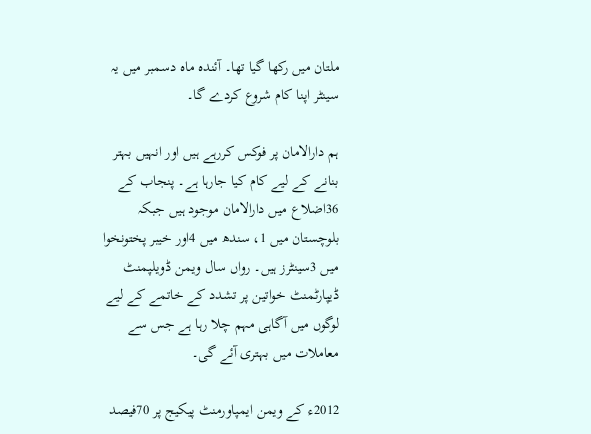ملتان میں رکھا گیا تھا۔ آئندہ ماہ دسمبر میں یہ سینٹر اپنا کام شروع کردے گا۔

ہم دارالامان پر فوکس کررہے ہیں اور انہیں بہتر بنانے کے لیے کام کیا جارہا ہے۔ پنجاب کے 36اضلاع میں دارالامان موجود ہیں جبکہ بلوچستان میں 1، سندھ میں 4اور خیبر پختونخوا میں 3سینٹرز ہیں۔ رواں سال ویمن ڈویلپمنٹ ڈیپارٹمنٹ خواتین پر تشدد کے خاتمے کے لیے لوگوں میں آگاہی مہم چلا رہا ہے جس سے معاملات میں بہتری آئے گی۔

2012ء کے ویمن ایمپاورمنٹ پیکیج پر 70فیصد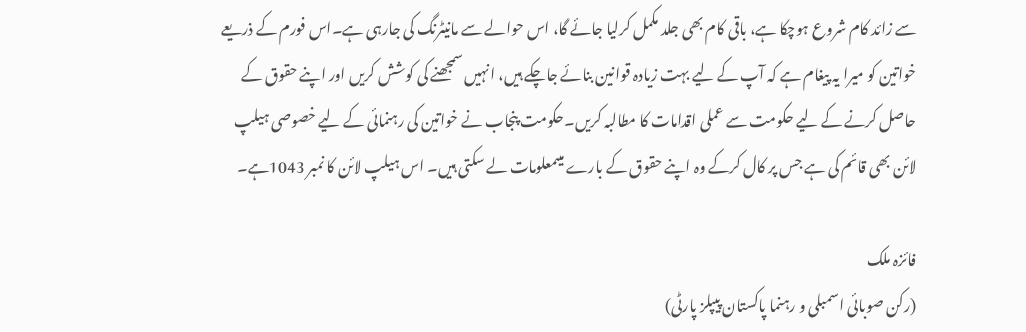سے زائد کام شروع ہوچکا ہے، باقی کام بھی جلد مکمل کرلیا جائے گا، اس حوالے سے مانیٹرنگ کی جارہی ہے۔اس فورم کے ذریعے خواتین کو میرا یہ پیغام ہے کہ آپ کے لیے بہت زیادہ قوانین بنائے جاچکے ہیں، انہیں سمجھنے کی کوشش کریں اور اپنے حقوق کے حاصل کرنے کے لیے حکومت سے عملی اقدامات کا مطالبہ کریں۔حکومت پنجاب نے خواتین کی رہنمائی کے لیے خصوصی ہیلپ لائن بھی قائم کی ہے جس پر کال کرکے وہ اپنے حقوق کے بارے میںمعلومات لے سکتی ہیں۔ اس ہیلپ لائن کا نمبر 1043ہے۔

فائزہ ملک
(رکن صوبائی اسمبلی و رہنما پاکستان پیپلز پارٹی)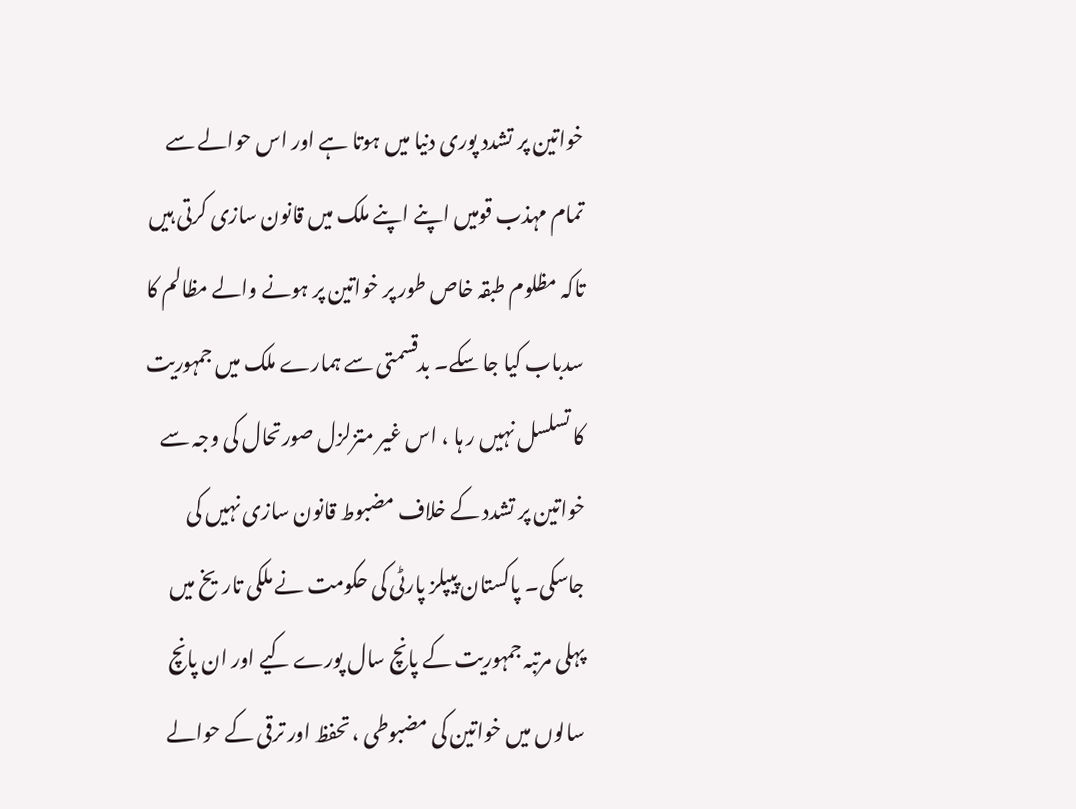خواتین پر تشدد پوری دنیا میں ہوتا ہے اور اس حوالے سے تمام مہذب قومیں اپنے اپنے ملک میں قانون سازی کرتی ہیں تاکہ مظلوم طبقہ خاص طور پر خواتین پر ہونے والے مظالم کا سدباب کیا جا سکے۔ بدقسمتی سے ہمارے ملک میں جمہوریت کا تسلسل نہیں ر ہا ، اس غیر متزلزل صورتحال کی وجہ سے خواتین پر تشدد کے خلاف مضبوط قانون سازی نہیں کی جاسکی۔ پاکستان پیپلز پارٹی کی حکومت نے ملکی تاریخ میں پہلی مرتبہ جمہوریت کے پانچ سال پورے کیے اور ان پانچ سالوں میں خواتین کی مضبوطی ، تحفظ اور ترقی کے حوالے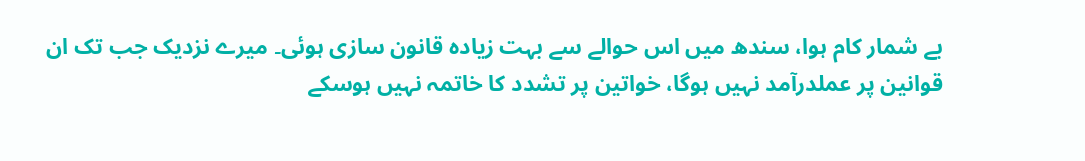بے شمار کام ہوا، سندھ میں اس حوالے سے بہت زیادہ قانون سازی ہوئی۔ میرے نزدیک جب تک ان قوانین پر عملدرآمد نہیں ہوگا، خواتین پر تشدد کا خاتمہ نہیں ہوسکے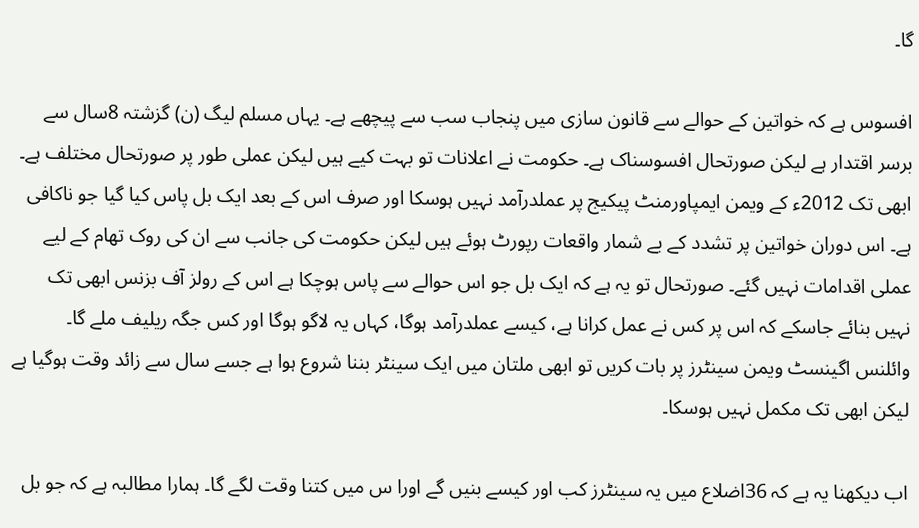گا۔

افسوس ہے کہ خواتین کے حوالے سے قانون سازی میں پنجاب سب سے پیچھے ہے۔ یہاں مسلم لیگ (ن) گزشتہ 8سال سے برسر اقتدار ہے لیکن صورتحال افسوسناک ہے۔ حکومت نے اعلانات تو بہت کیے ہیں لیکن عملی طور پر صورتحال مختلف ہے۔ ابھی تک 2012ء کے ویمن ایمپاورمنٹ پیکیج پر عملدرآمد نہیں ہوسکا اور صرف اس کے بعد ایک بل پاس کیا گیا جو ناکافی ہے۔ اس دوران خواتین پر تشدد کے بے شمار واقعات رپورٹ ہوئے ہیں لیکن حکومت کی جانب سے ان کی روک تھام کے لیے عملی اقدامات نہیں گئے۔ صورتحال تو یہ ہے کہ ایک بل جو اس حوالے سے پاس ہوچکا ہے اس کے رولز آف بزنس ابھی تک نہیں بنائے جاسکے کہ اس پر کس نے عمل کرانا ہے، کیسے عملدرآمد ہوگا، کہاں یہ لاگو ہوگا اور کس جگہ ریلیف ملے گا۔ وائلنس اگینسٹ ویمن سینٹرز پر بات کریں تو ابھی ملتان میں ایک سینٹر بننا شروع ہوا ہے جسے سال سے زائد وقت ہوگیا ہے لیکن ابھی تک مکمل نہیں ہوسکا۔

اب دیکھنا یہ ہے کہ 36اضلاع میں یہ سینٹرز کب اور کیسے بنیں گے اورا س میں کتنا وقت لگے گا۔ ہمارا مطالبہ ہے کہ جو بل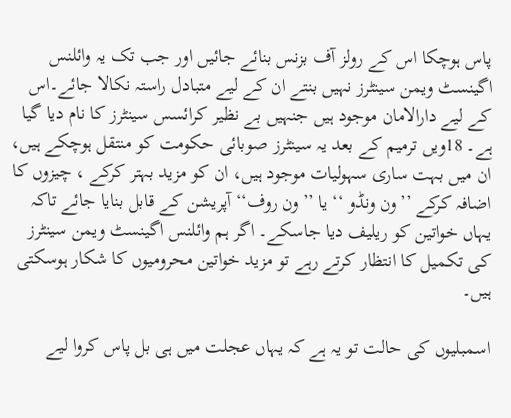پاس ہوچکا اس کے رولز آف بزنس بنائے جائیں اور جب تک یہ وائلنس اگینسٹ ویمن سینٹرز نہیں بنتے ان کے لیے متبادل راستہ نکالا جائے۔اس کے لیے دارالامان موجود ہیں جنہیں بے نظیر کرائسس سینٹرز کا نام دیا گیا ہے۔ 18ویں ترمیم کے بعد یہ سینٹرز صوبائی حکومت کو منتقل ہوچکے ہیں، ان میں بہت ساری سہولیات موجود ہیں، ان کو مزید بہتر کرکے ، چیزوں کا اضافہ کرکے ’’ون ونڈو ‘‘ یا ’’ون روف‘‘ آپریشن کے قابل بنایا جائے تاکہ یہاں خواتین کو ریلیف دیا جاسکے۔ اگر ہم وائلنس اگینسٹ ویمن سینٹرز کی تکمیل کا انتظار کرتے رہے تو مزید خواتین محرومیوں کا شکار ہوسکتی ہیں۔

اسمبلیوں کی حالت تو یہ ہے کہ یہاں عجلت میں ہی بل پاس کروا لیے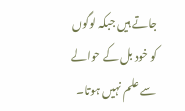جاتے ہیں جبکہ لوگوں کو خود بل کے حوالے سے علم نہیں ہوتا۔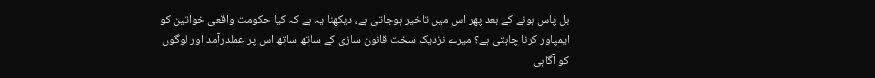بل پاس ہونے کے بعد پھر اس میں تاخیر ہوجاتی ہے، دیکھنا یہ ہے کہ کیا حکومت واقعی خواتین کو ایمپاور کرنا چاہتی ہے؟ میرے نزدیک سخت قانون سازی کے ساتھ ساتھ اس پر عملدرآمد اور لوگوں کو آگاہی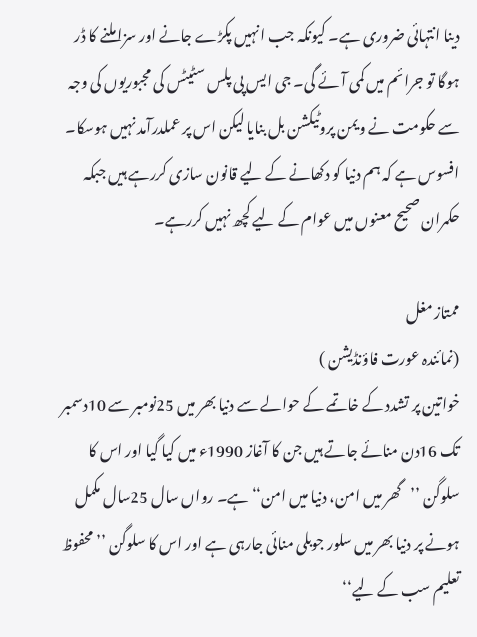دینا انتہائی ضروری ہے۔ کیونکہ جب انہیں پکڑے جانے اور سزا ملنے کا ڈر ہوگا تو جرائم میں کمی آئے گی۔ جی ایس پی پلس سٹیٹس کی مجبوریوں کی وجہ سے حکومت نے ویمن پروٹیکشن بل بنایا لیکن اس پر عملدرآمد نہیں ہوسکا۔ افسوس ہے کہ ہم دنیا کو دکھانے کے لیے قانون سازی کررہے ہیں جبکہ حکمران صحیح معنوں میں عوام کے لیے کچھ نہیں کررہے۔

ممتاز مغل
(نمائندہ عورت فاؤنڈیشن )
خواتین پر تشدد کے خاتمے کے حوالے سے دنیا بھر میں 25نومبر سے 10دسمبر تک 16دن منائے جاتے ہیں جن کا آغاز 1990ء میں کیا گیا اور اس کا سلوگن ’’گھر میں امن، دنیا میں امن‘‘ ہے۔ رواں سال 25سال مکمل ہونے پر دنیا بھر میں سلور جوبلی منائی جارہی ہے اور اس کا سلوگن ’’محفوظ تعلیم سب کے لیے‘‘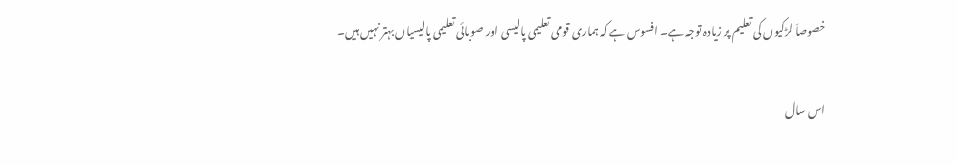خصوصاَ لڑکیوں کی تعلیم پر زیادہ توجہ ہے۔ افسوس ہے کہ ہماری قومی تعلیمی پالیسی اور صوبائی تعلیمی پالیسیاں بہتر نہیں ہیں۔

اس سال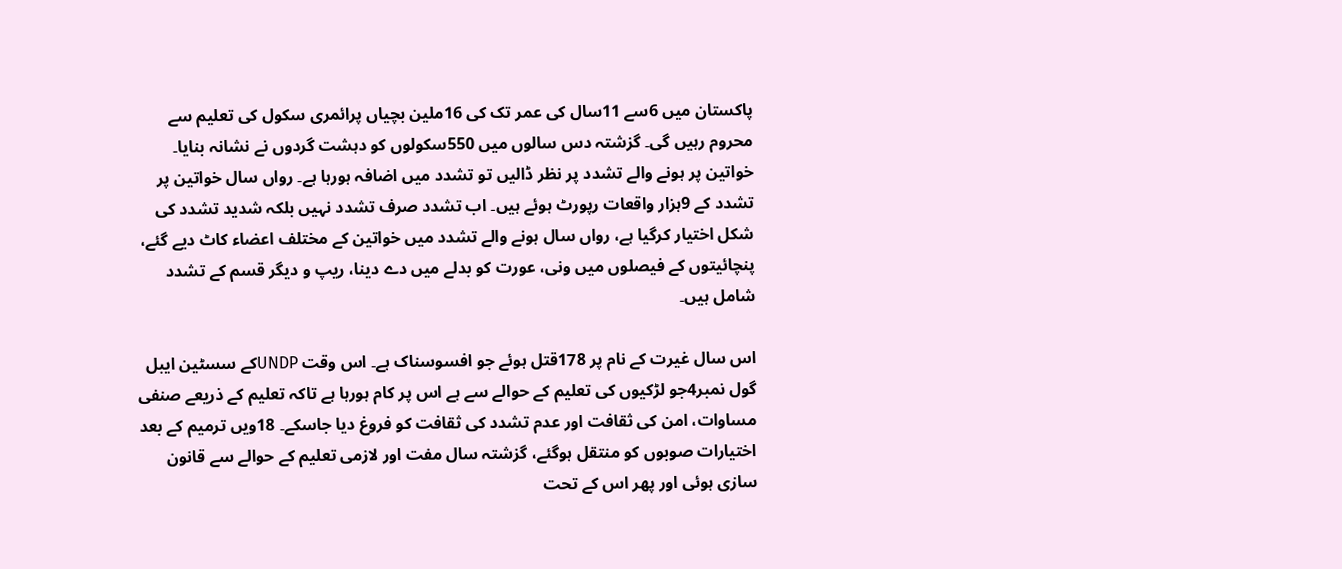پاکستان میں 6سے 11سال کی عمر تک کی 16ملین بچیاں پرائمری سکول کی تعلیم سے محروم رہیں گی۔ گزشتہ دس سالوں میں 550سکولوں کو دہشت گردوں نے نشانہ بنایا۔ خواتین پر ہونے والے تشدد پر نظر ڈالیں تو تشدد میں اضافہ ہورہا ہے۔ رواں سال خواتین پر تشدد کے 9ہزار واقعات رپورٹ ہوئے ہیں۔ اب تشدد صرف تشدد نہیں بلکہ شدید تشدد کی شکل اختیار کرگیا ہے، رواں سال ہونے والے تشدد میں خواتین کے مختلف اعضاء کاٹ دیے گئے، پنچائیتوں کے فیصلوں میں ونی، عورت کو بدلے میں دے دینا، ریپ و دیگر قسم کے تشدد شامل ہیں۔

اس سال غیرت کے نام پر 178قتل ہوئے جو افسوسناک ہے۔ اس وقت UNDPکے سسٹین ایبل گول نمبر4جو لڑکیوں کی تعلیم کے حوالے سے ہے اس پر کام ہورہا ہے تاکہ تعلیم کے ذریعے صنفی مساوات، امن کی ثقافت اور عدم تشدد کی ثقافت کو فروغ دیا جاسکے۔ 18ویں ترمیم کے بعد اختیارات صوبوں کو منتقل ہوگئے، گزشتہ سال مفت اور لازمی تعلیم کے حوالے سے قانون سازی ہوئی اور پھر اس کے تحت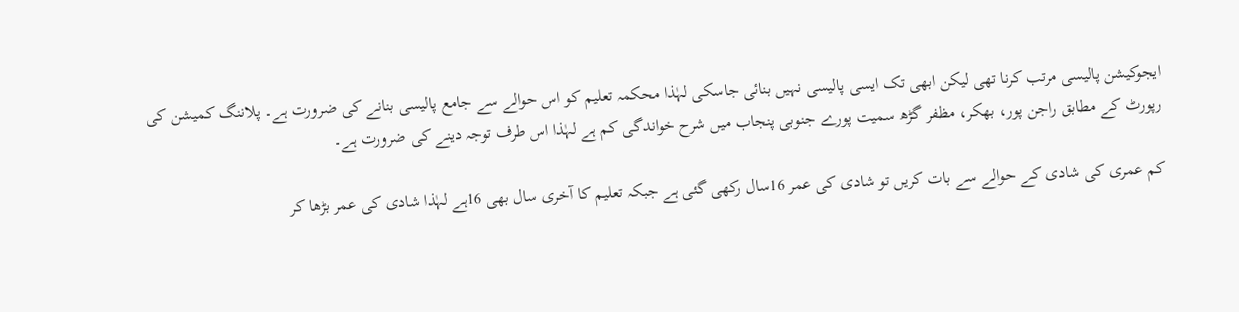ایجوکیشن پالیسی مرتب کرنا تھی لیکن ابھی تک ایسی پالیسی نہیں بنائی جاسکی لہٰذا محکمہ تعلیم کو اس حوالے سے جامع پالیسی بنانے کی ضرورت ہے۔ پلاننگ کمیشن کی رپورٹ کے مطابق راجن پور، بھکر، مظفر گڑھ سمیت پورے جنوبی پنجاب میں شرح خواندگی کم ہے لہٰذا اس طرف توجہ دینے کی ضرورت ہے۔

کم عمری کی شادی کے حوالے سے بات کریں تو شادی کی عمر 16سال رکھی گئی ہے جبکہ تعلیم کا آخری سال بھی 16ہے لہٰذا شادی کی عمر بڑھا کر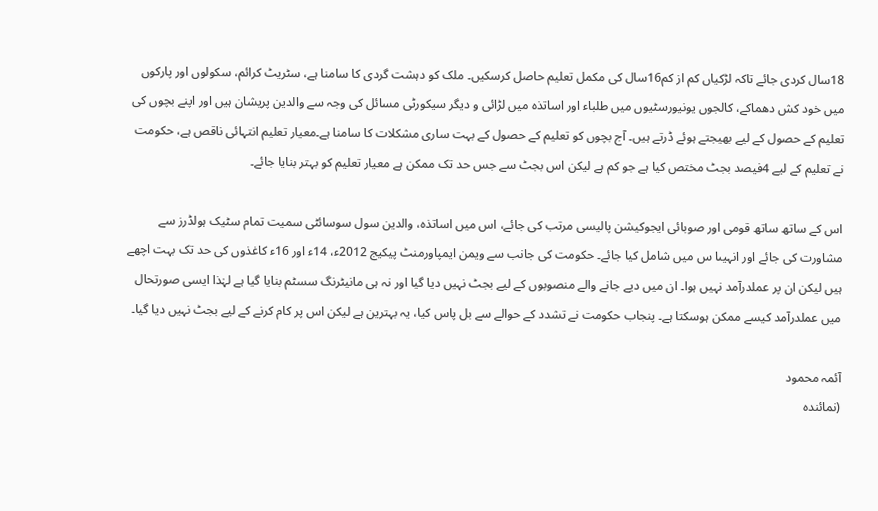18سال کردی جائے تاکہ لڑکیاں کم از کم16سال کی مکمل تعلیم حاصل کرسکیں۔ ملک کو دہشت گردی کا سامنا ہے، سٹریٹ کرائم، سکولوں اور پارکوں میں خود کش دھماکے، کالجوں یونیورسٹیوں میں طلباء اور اساتذہ میں لڑائی و دیگر سیکورٹی مسائل کی وجہ سے والدین پریشان ہیں اور اپنے بچوں کی تعلیم کے حصول کے لیے بھیجتے ہوئے ڈرتے ہیں۔ آج بچوں کو تعلیم کے حصول کے بہت ساری مشکلات کا سامنا ہے۔معیار تعلیم انتہائی ناقص ہے، حکومت نے تعلیم کے لیے 4فیصد بجٹ مختص کیا ہے جو کم ہے لیکن اس بجٹ سے جس حد تک ممکن ہے معیار تعلیم کو بہتر بنایا جائے۔

اس کے ساتھ ساتھ قومی اور صوبائی ایجوکیشن پالیسی مرتب کی جائے، اس میں اساتذہ، والدین سول سوسائٹی سمیت تمام سٹیک ہولڈرز سے مشاورت کی جائے اور انہیںا س میں شامل کیا جائے۔ حکومت کی جانب سے ویمن ایمپاورمنٹ پیکیج 2012ء، 14ء اور 16ء کاغذوں کی حد تک بہت اچھے ہیں لیکن ان پر عملدرآمد نہیں ہوا۔ ان میں دیے جانے والے منصوبوں کے لیے بجٹ نہیں دیا گیا اور نہ ہی مانیٹرنگ سسٹم بنایا گیا ہے لہٰذا ایسی صورتحال میں عملدرآمد کیسے ممکن ہوسکتا ہے۔ پنجاب حکومت نے تشدد کے حوالے سے بل پاس کیا، یہ بہترین ہے لیکن اس پر کام کرنے کے لیے بجٹ نہیں دیا گیا۔

آئمہ محمود
(نمائندہ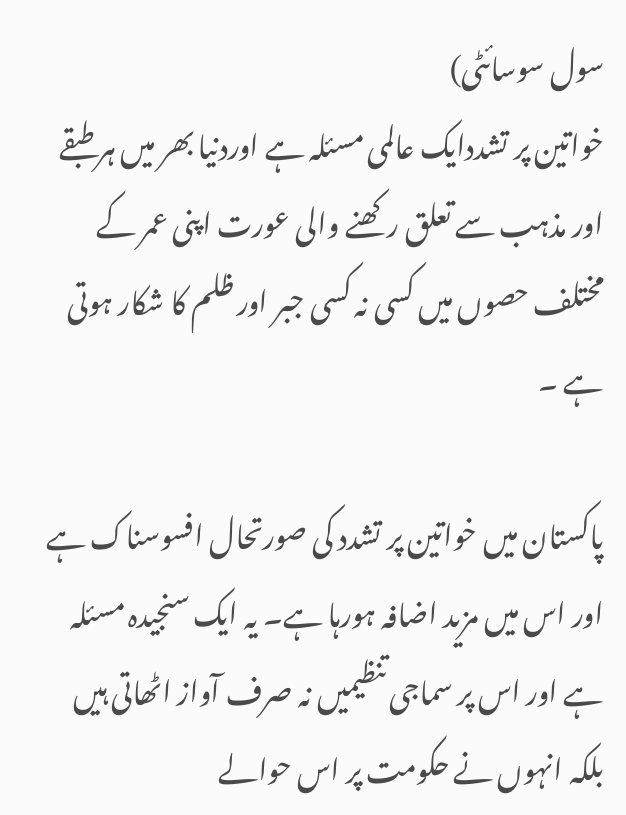سول سوسائٹی)
خواتین پر تشددایک عالمی مسئلہ ہے اوردنیا بھر میں ہر طبقے اور مذہب سے تعلق رکھنے والی عورت اپنی عمر کے مختلف حصوں میں کسی نہ کسی جبر اور ظلم کا شکار ہوتی ہے ۔

پاکستان میں خواتین پر تشدد کی صورتحال افسوسناک ہے اور اس میں مزید اضافہ ہورہا ہے۔ یہ ایک سنجیدہ مسئلہ ہے اور اس پر سماجی تنظیمیں نہ صرف آواز اٹھاتی ہیں بلکہ انہوں نے حکومت پر اس حوالے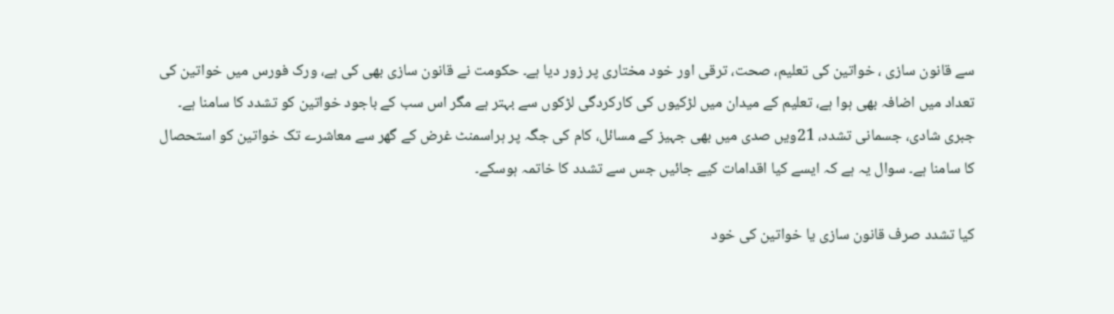سے قانون سازی ، خواتین کی تعلیم، صحت، ترقی اور خود مختاری پر زور دیا ہے۔ حکومت نے قانون سازی بھی کی ہے، ورک فورس میں خواتین کی تعداد میں اضافہ بھی ہوا ہے، تعلیم کے میدان میں لڑکیوں کی کارکردگی لڑکوں سے بہتر ہے مگر اس سب کے باجود خواتین کو تشدد کا سامنا ہے۔ جبری شادی، جسمانی تشدد، 21ویں صدی میں بھی جہیز کے مسائل، کام کی جگہ پر ہراسمنٹ غرض کے گھر سے معاشرے تک خواتین کو استحصال کا سامنا ہے۔ سوال یہ ہے کہ ایسے کیا اقدامات کیے جائیں جس سے تشدد کا خاتمہ ہوسکے۔

کیا تشدد صرف قانون سازی یا خواتین کی خود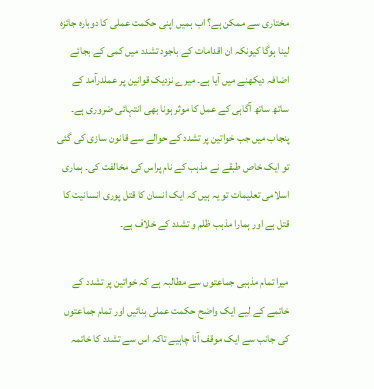مختاری سے ممکن ہے؟ اب ہمیں اپنی حکمت عملی کا دوبارہ جائزہ لینا ہوگا کیونکہ ان اقدامات کے باجود تشدد میں کمی کے بجائے اضافہ دیکھنے میں آیا ہے۔ میرے نزدیک قوانین پر عملدرآمد کے ساتھ ساتھ آگاہی کے عمل کا موثر ہونا بھی انتہائی ضروری ہے۔ پنجاب میں جب خواتین پر تشدد کے حوالے سے قانون سازی کی گئی تو ایک خاص طبقے نے مذہب کے نام پراس کی مخالفت کی۔ ہماری اسلامی تعلیمات تو یہ ہیں کہ ایک انسان کا قتل پوری انسانیت کا قتل ہے اور ہمارا مذہب ظلم و تشدد کے خلاف ہے۔

میرا تمام مذہبی جماعتوں سے مطالبہ ہے کہ خواتین پر تشدد کے خاتمے کے لیے ایک واضح حکمت عملی بنائیں اور تمام جماعتوں کی جانب سے ایک موقف آنا چاہیے تاکہ اس سے تشدد کا خاتمہ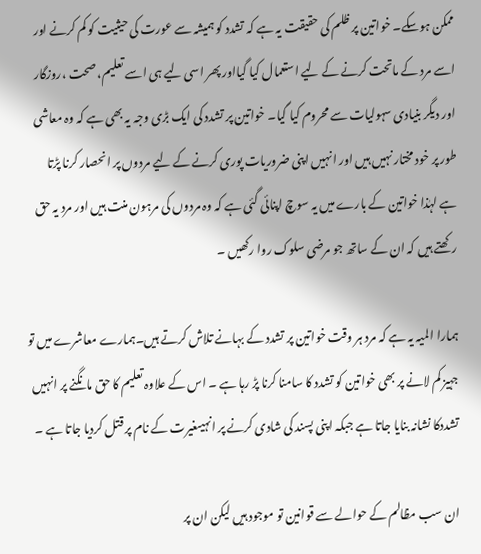ممکن ہوسکے۔ خواتین پر ظلم کی حقیقت یہ ہے کہ تشدد کو ہمیشہ سے عورت کی حیثیت کو کم کرنے اور اسے مرد کے ماتحت کرنے کے لیے استعمال کیا گیااور پھر اسی لیے ہی اسے تعلیم، صحت ،روزگار اور دیگر بنیادی سہولیات سے محروم کیا گیا۔ خواتین پر تشدد کی ایک بڑی وجہ یہ بھی ہے کہ وہ معاشی طور پر خود مختار نہیں ہیں اور انہیں اپنی ضروریات پوری کرنے کے لیے مردوں پر انحصار کرنا پڑتا ہے لہٰذا خواتین کے بارے میں یہ سوچ اپنائی گئی ہے کہ وہ مردوں کی مرہون منت ہیں اور مرد یہ حق رکھتے ہیں کہ ان کے ساتھ جو مرضی سلوک روا رکھیں ۔

ہمارا المیہ یہ ہے کہ مرد ہر وقت خواتین پر تشدد کے بہانے تلاش کرتے ہیں۔ہمارے معاشرے میں تو جہیز کم لانے پر بھی خواتین کو تشدد کا سامنا کرنا پڑ رہا ہے ۔ اس کے علاوہ تعلیم کا حق مانگنے پر انہیں تشددکا نشانہ بنایا جاتا ہے جبکہ اپنی پسند کی شادی کرنے پر انہیںغیرت کے نام پر قتل کردیا جاتا ہے ۔

ان سب مظالم کے حوالے سے قوانین تو موجود ہیں لیکن ان پر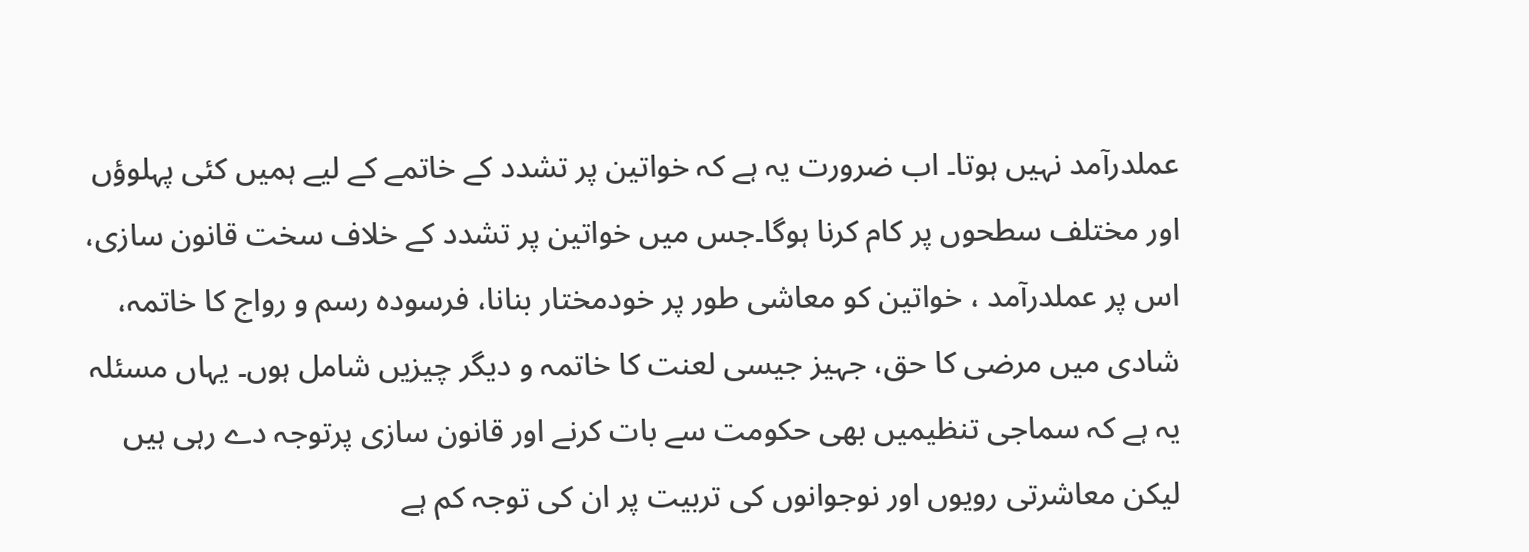عملدرآمد نہیں ہوتا۔ اب ضرورت یہ ہے کہ خواتین پر تشدد کے خاتمے کے لیے ہمیں کئی پہلوؤں اور مختلف سطحوں پر کام کرنا ہوگا۔جس میں خواتین پر تشدد کے خلاف سخت قانون سازی، اس پر عملدرآمد ، خواتین کو معاشی طور پر خودمختار بنانا، فرسودہ رسم و رواج کا خاتمہ، شادی میں مرضی کا حق، جہیز جیسی لعنت کا خاتمہ و دیگر چیزیں شامل ہوں۔ یہاں مسئلہ یہ ہے کہ سماجی تنظیمیں بھی حکومت سے بات کرنے اور قانون سازی پرتوجہ دے رہی ہیں لیکن معاشرتی رویوں اور نوجوانوں کی تربیت پر ان کی توجہ کم ہے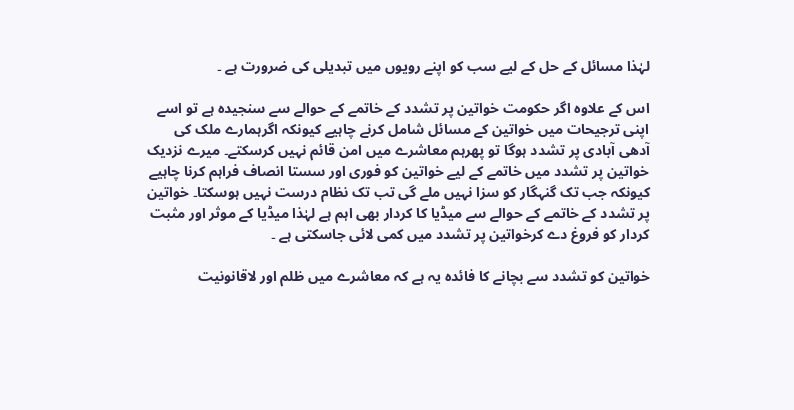لہٰذا مسائل کے حل کے لیے سب کو اپنے رویوں میں تبدیلی کی ضرورت ہے ۔

اس کے علاوہ اگر حکومت خواتین پر تشدد کے خاتمے کے حوالے سے سنجیدہ ہے تو اسے اپنی ترجیحات میں خواتین کے مسائل شامل کرنے چاہیے کیونکہ اگرہمارے ملک کی آدھی آبادی پر تشدد ہوگا تو پھرہم معاشرے میں امن قائم نہیں کرسکتے۔ میرے نزدیک خواتین پر تشدد میں خاتمے کے لیے خواتین کو فوری اور سستا انصاف فراہم کرنا چاہیے کیونکہ جب تک گنہگار کو سزا نہیں ملے گی تب تک نظام درست نہیں ہوسکتا۔ خواتین پر تشدد کے خاتمے کے حوالے سے میڈیا کا کردار بھی اہم ہے لہٰذا میڈیا کے موثر اور مثبت کردار کو فروغ دے کرخواتین پر تشدد میں کمی لائی جاسکتی ہے ۔

خواتین کو تشدد سے بچانے کا فائدہ یہ ہے کہ معاشرے میں ظلم اور لاقانونیت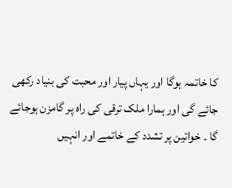کا خاتمہ ہوگا اور یہاں پیار اور محبت کی بنیاد رکھی جائے گی اور ہمارا ملک ترقی کی راہ پر گامزن ہوجائے گا ۔ خواتین پر تشدد کے خاتمے اور انہیں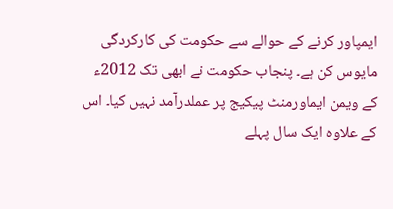ایمپاور کرنے کے حوالے سے حکومت کی کارکردگی مایوس کن ہے۔ پنجاب حکومت نے ابھی تک 2012ء کے ویمن ایماورمنٹ پیکیج پر عملدرآمد نہیں کیا۔ اس کے علاوہ ایک سال پہلے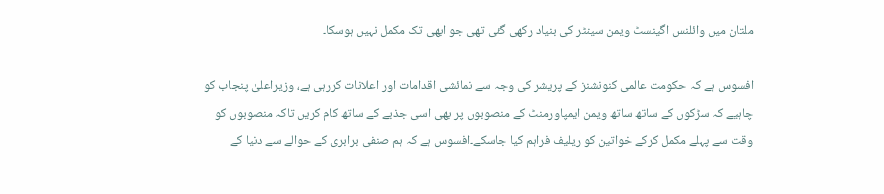ملتان میں وائلنس اگینسٹ ویمن سینٹر کی بنیاد رکھی گئی تھی جو ابھی تک مکمل نہیں ہوسکا۔

افسوس ہے کہ حکومت عالمی کنونشنز کے پریشر کی وجہ سے نمائشی اقدامات اور اعلانات کررہی ہے، وزیراعلیٰ پنجاب کو چاہیے کہ سڑکوں کے ساتھ ساتھ ویمن ایمپاورمنٹ کے منصوبوں پر بھی اسی جذبے کے ساتھ کام کریں تاکہ منصوبوں کو وقت سے پہلے مکمل کرکے خواتین کو ریلیف فراہم کیا جاسکے۔افسوس ہے کہ ہم صنفی برابری کے حوالے سے دنیا کے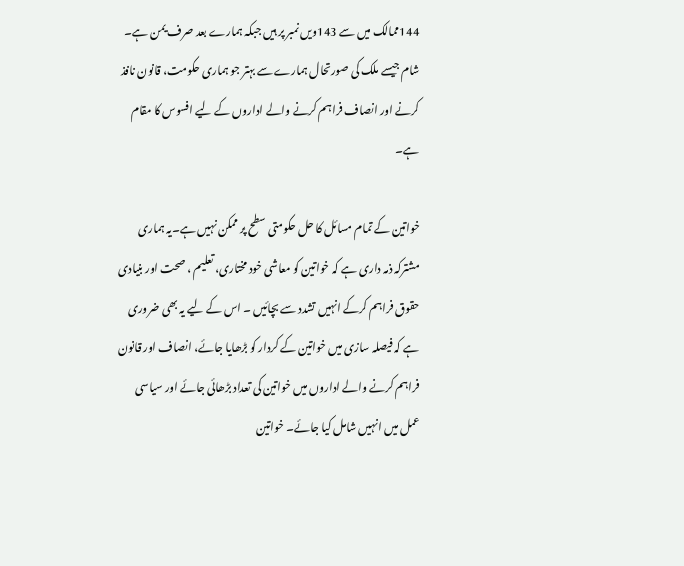144ممالک میں سے 143ویں نمبر پر ہیں جبکہ ہمارے بعد صرف یمن ہے۔ شام جیسے ملک کی صورتحال ہمارے سے بہتر جو ہماری حکومت، قانون نافذ کرنے اور انصاف فراہم کرنے والے اداروں کے لیے افسوس کا مقام ہے۔

خواتین کے تمام مسائل کا حل حکومتی سطح پر ممکن نہیں ہے۔یہ ہماری مشترکہ ذمہ داری ہے کہ خواتین کو معاشی خود مختاری، تعلیم ، صحت اور بنیادی حقوق فراہم کرکے انہیں تشدد سے بچائیں ۔ اس کے لیے یہ بھی ضروری ہے کہ فیصلہ سازی میں خواتین کے کردار کو بڑھایا جائے، انصاف اور قانون فراہم کرنے والے اداروں میں خواتین کی تعداد بڑھائی جائے اور سیاسی عمل میں انہیں شامل کیا جائے۔ خواتین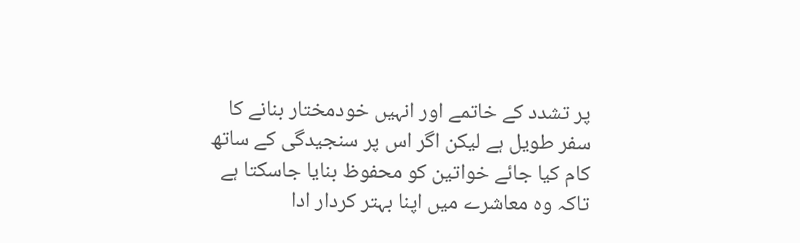پر تشدد کے خاتمے اور انہیں خودمختار بنانے کا سفر طویل ہے لیکن اگر اس پر سنجیدگی کے ساتھ کام کیا جائے خواتین کو محفوظ بنایا جاسکتا ہے تاکہ وہ معاشرے میں اپنا بہتر کردار ادا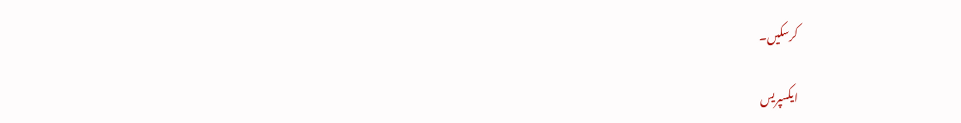کرسکیں۔

ایکسپریس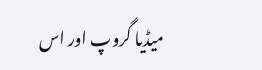میڈیا گروپ اور اس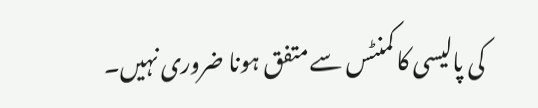کی پالیسی کا کمنٹس سے متفق ہونا ضروری نہیں۔